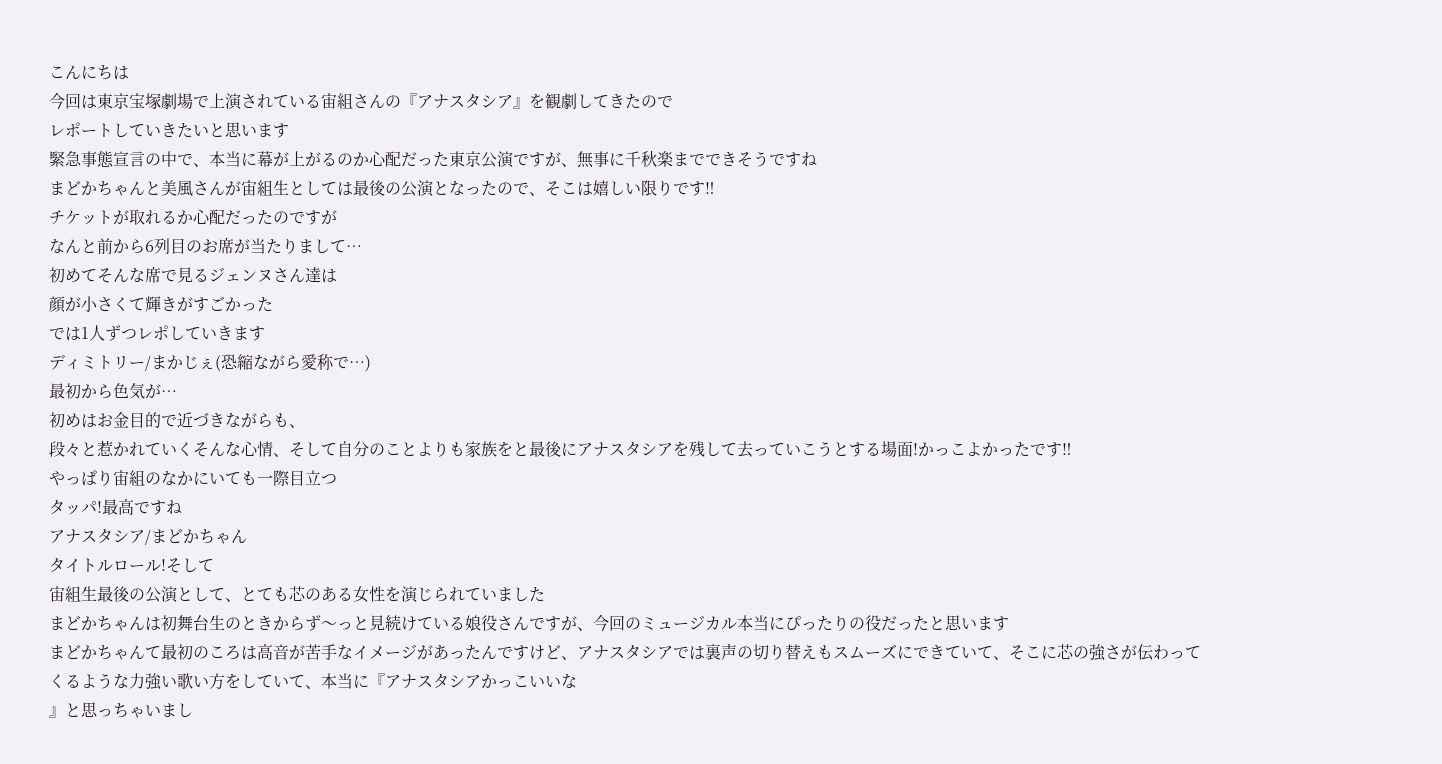こんにちは
今回は東京宝塚劇場で上演されている宙組さんの『アナスタシア』を観劇してきたので
レポートしていきたいと思います
緊急事態宣言の中で、本当に幕が上がるのか心配だった東京公演ですが、無事に千秋楽までできそうですね
まどかちゃんと美風さんが宙組生としては最後の公演となったので、そこは嬉しい限りです‼
チケットが取れるか心配だったのですが
なんと前から6列目のお席が当たりまして…
初めてそんな席で見るジェンヌさん達は
顔が小さくて輝きがすごかった
では1人ずつレポしていきます
ディミトリー/まかじぇ(恐縮ながら愛称で…)
最初から色気が…
初めはお金目的で近づきながらも、
段々と惹かれていくそんな心情、そして自分のことよりも家族をと最後にアナスタシアを残して去っていこうとする場面!かっこよかったです‼
やっぱり宙組のなかにいても一際目立つ
タッパ!最高ですね
アナスタシア/まどかちゃん
タイトルロール!そして
宙組生最後の公演として、とても芯のある女性を演じられていました
まどかちゃんは初舞台生のときからず〜っと見続けている娘役さんですが、今回のミュージカル本当にぴったりの役だったと思います
まどかちゃんて最初のころは高音が苦手なイメージがあったんですけど、アナスタシアでは裏声の切り替えもスムーズにできていて、そこに芯の強さが伝わってくるような力強い歌い方をしていて、本当に『アナスタシアかっこいいな
』と思っちゃいまし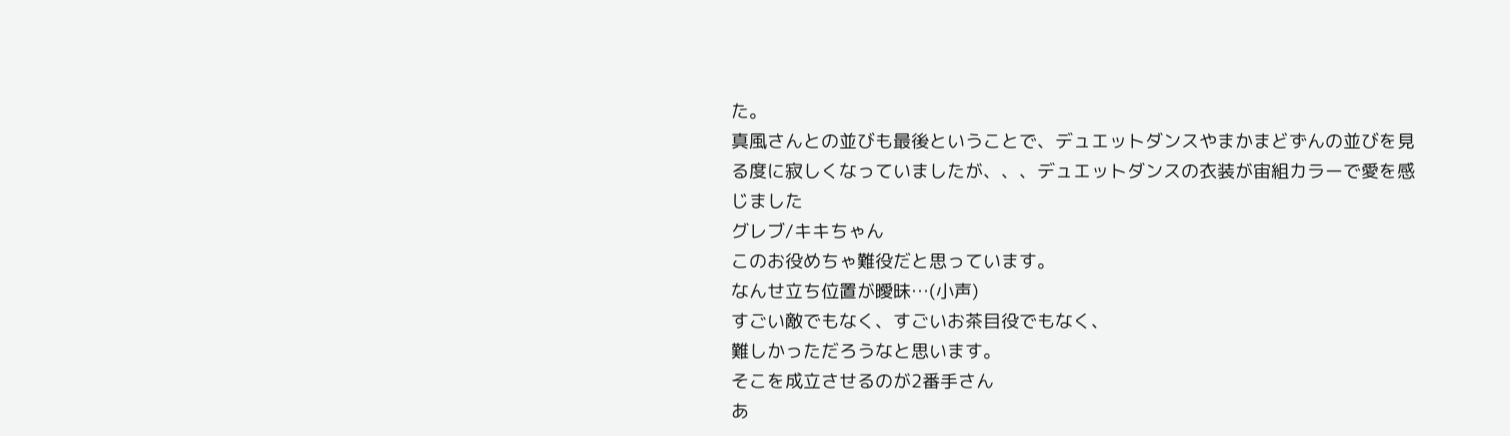た。
真風さんとの並びも最後ということで、デュエットダンスやまかまどずんの並びを見る度に寂しくなっていましたが、、、デュエットダンスの衣装が宙組カラーで愛を感じました
グレブ/キキちゃん
このお役めちゃ難役だと思っています。
なんせ立ち位置が曖昧…(小声)
すごい敵でもなく、すごいお茶目役でもなく、
難しかっただろうなと思います。
そこを成立させるのが2番手さん
あ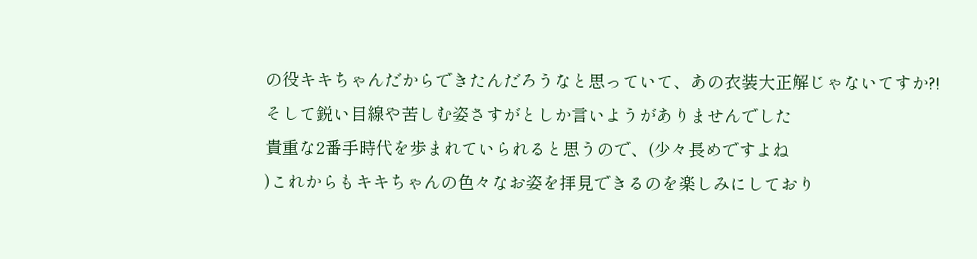の役キキちゃんだからできたんだろうなと思っていて、あの衣装大正解じゃないてすか?!
そして鋭い目線や苦しむ姿さすがとしか言いようがありませんでした
貴重な2番手時代を歩まれていられると思うので、(少々長めですよね
)これからもキキちゃんの色々なお姿を拝見できるのを楽しみにしており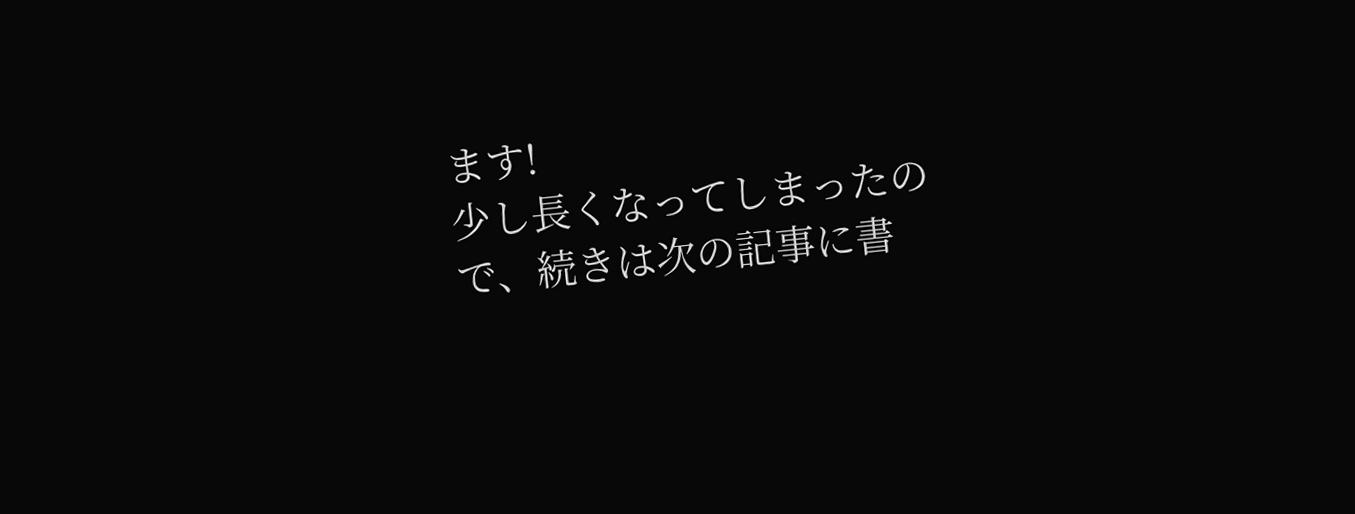ます!
少し長くなってしまったので、続きは次の記事に書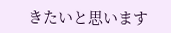きたいと思います